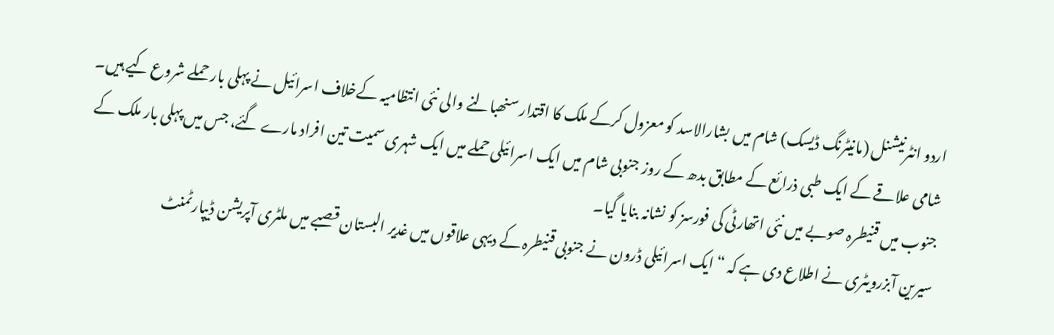اردو انٹرنیشنل (مانیٹرنگ ڈیسک) شام میں بشارالاسد کو معزول کرکے ملک کا اقتدار سنھبالنے والی نئی انتظامیہ کےخلاف اسرائیل نے پہلی بار حملے شروع کیے ہیں۔
شامی علاقے کے ایک طبی ذرائع کے مطابق بدھ کے روز جنوبی شام میں ایک اسرائیلی حملے میں ایک شہری سمیت تین افراد مارے گئے، جس میں پہلی بار ملک کے جنوب میں قنیطرہ صوبے میں نئی اتھارٹی کی فورسز کو نشانہ بنایا گیا۔
سیرین آبزرویٹری نے اطلاع دی ہے کہ “ایک اسرائیلی ڈرون نے جنوبی قنیطرہ کے دیہی علاقوں میں غدیر البستان قصبے میں ملٹری آپریشن ڈیپارٹمنٹ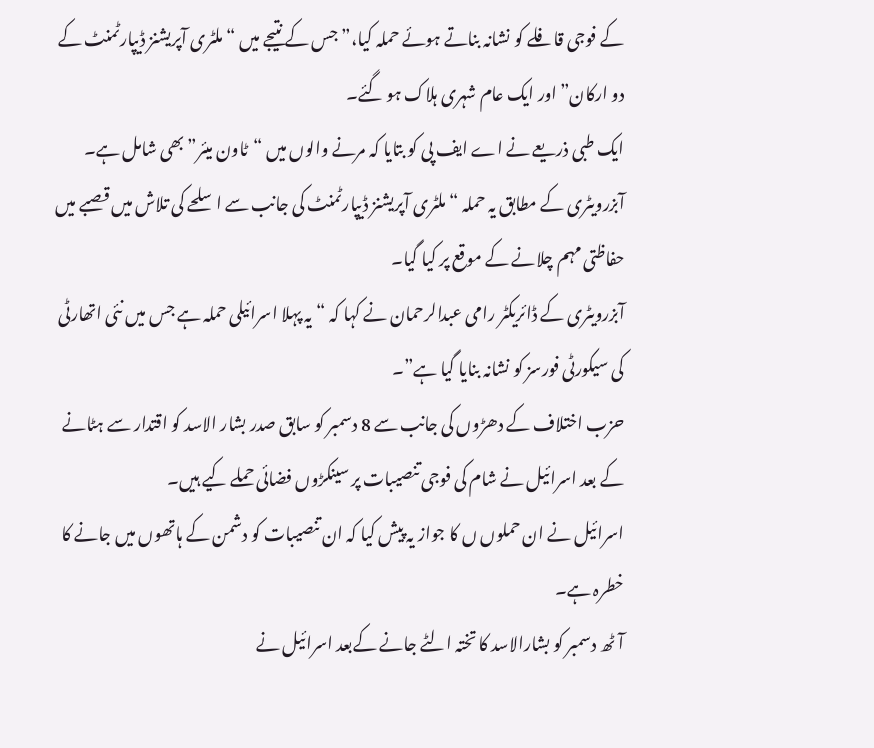کے فوجی قافلے کو نشانہ بناتے ہوئے حملہ کیا،” جس کے نتیجے میں “ملٹری آپریشنز ڈیپارٹمنٹ کے دو ارکان” اور ایک عام شہری ہلاک ہو گئے۔
ایک طبی ذریعے نے اے ایف پی کو بتایا کہ مرنے والوں میں “ٹاون میئر” بھی شامل ہے۔
آبزرویٹری کے مطابق یہ حملہ “ملٹری آپریشنز ڈیپارٹمنٹ کی جانب سے اسلحے کی تلاش میں قصبے میں حفاظتی مہم چلانے کے موقع پر کیا گیا۔
آبزرویٹری کے ڈائریکٹر رامی عبدالرحمان نے کہا کہ “یہ پہلا اسرائیلی حملہ ہے جس میں نئی اتھارٹی کی سیکورٹی فورسز کو نشانہ بنایا گیا ہے”۔
حزب اختلاف کے دھڑوں کی جانب سے 8 دسمبر کو سابق صدر بشار الاسد کو اقتدار سے ہٹانے کے بعد اسرائیل نے شام کی فوجی تنصیبات پر سینکڑوں فضائی حملے کیے ہیں۔
اسرائیل نے ان حملوں ں کا جواز یہ پیش کیا کہ ان تنصیبات کو دشمن کے ہاتھوں میں جانے کا خطرہ ہے۔
آٹھ دسمبر کو بشارالاسد کا تختہ الٹے جانے کےبعد اسرائیل نے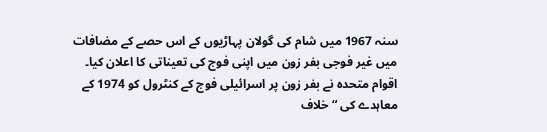سنہ 1967 میں شام کی گولان پہاڑیوں کے اس حصے کے مضافات میں غیر فوجی بفر زون میں اپنی فوج کی تعیناتی کا اعلان کیا۔
اقوام متحدہ نے بفر زون پر اسرائیلی فوج کے کنٹرول کو 1974 کے معاہدے کی “خلاف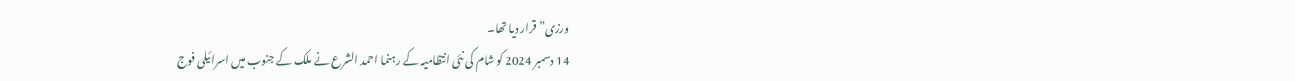ورزی” قرار دیا تھا۔
14 دسمبر 2024 کو شام کی نئی انتظامیہ کے رہنما احمد الشرع نے ملک کے جنوب میں اسرائیلی فوج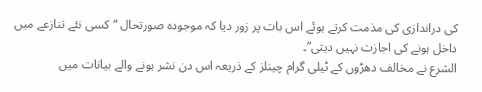کی دراندازی کی مذمت کرتے ہوئے اس بات پر زور دیا کہ موجودہ صورتحال “کسی نئے تنازعے میں داخل ہونے کی اجازت نہیں دیتی”۔
الشرع نے مخالف دھڑوں کے ٹیلی گرام چینلز کے ذریعہ اس دن نشر ہونے والے بیانات میں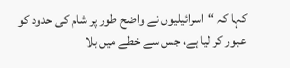کہا کہ “اسرائیلیوں نے واضح طور پر شام کی حدود کو عبور کر لیا ہے، جس سے خطے میں بلا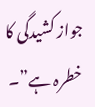جواز کشیدگی کا خطرہ ہے”۔